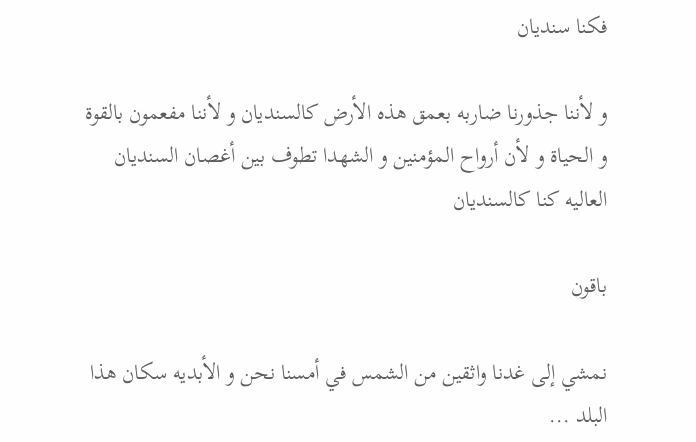فكنا سنديان

و لأننا جذورنا ضاربه بعمق هذه الأرض كالسنديان و لأننا مفعمون بالقوة و الحياة و لأن أرواح المؤمنين و الشهدا تطوف بين أغصان السنديان العاليه كنا كالسنديان

باقون

نمشي إلى غدنا واثقين من الشمس في أمسنا نحن و الأبديه سكان هذا البلد ...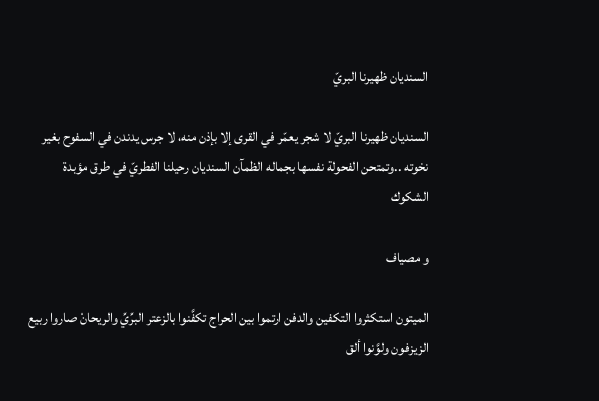السنديان ظهيرنا البريّ

السنديان ظهيرنا البريّ لا شجر يعمّر في القرى إلا بإذن منه، لا جرس يدندن في السفوح بغير نخوته ..وتمتحن الفحولة نفسها بجماله الظمآن السنديان رحيلنا الفطريّ في طرق مؤبدة الشكوك

و مصياف

الميتون استكثروا التكفين والدفن ارتموا بين الحراج تكفَّنوا بالزعتر البرِّيِّ والريحانْ صاروا ربيع الزيزفون ولوَّنوا ألق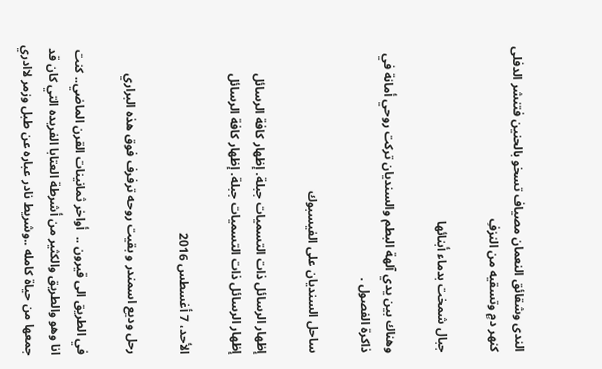الندى وشقائق النعمان مصياف تسخو بالحنين فتنشر الدفلى كنهر دمٍ وتسقيه من النزفِ

جبال شمخت بدماء أبنائها

وهناك بين يدي آلهة البطم والسنديان تركت روحي أمانة في ذاكرة الفصول .

ساحل السنديان على الفيسبوك

إظهار الرسائل ذات التسميات جبلة. إظهار كافة الرسائل
إظهار الرسائل ذات التسميات جبلة. إظهار كافة الرسائل

الأحد، 7 أغسطس 2016

رحل وديع اسمندر و بقيت روحه ترفرف فوق هذه البراري

في الطريق الى قيرون ..  أواخر ثمانينات القرن الماضي.. كنت انا وهو والطريق والكثير من أشرطة العتابا الفريده التي كان قد جمعها من حياة كامله ..وشريط نادر عباره عن طبل وزمر لاادري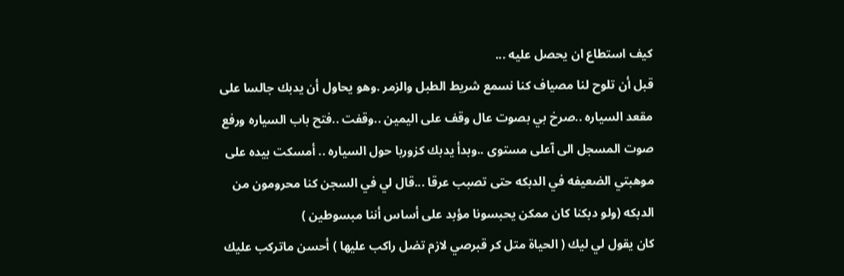كيف استطاع ان يحصل عليه ...
قبل أن تلوح لنا مصياف كنا نسمع شريط الطبل والزمر .وهو يحاول أن يدبك جالسا على مقعد السياره ..صرخ بي بصوت عال وقف على اليمين ..وقفت ..فتح باب السياره ورفع صوت المسجل الى آعلى مستوى ..وبدأ يدبك كزوربا حول السياره .. أمسكت بيده على موهبتي الضعيفه في الدبكه حتى تصبب عرقا ...قال لي في السجن كنا محرومون من الدبكه (ولو دبكنا كان ممكن يحبسونا مؤبد على أساس أننا مبسوطين )
كان يقول لي ليك ( الحياة متل كر قبرصي لازم تضل راكب عليها ) أحسن ماتركب عليك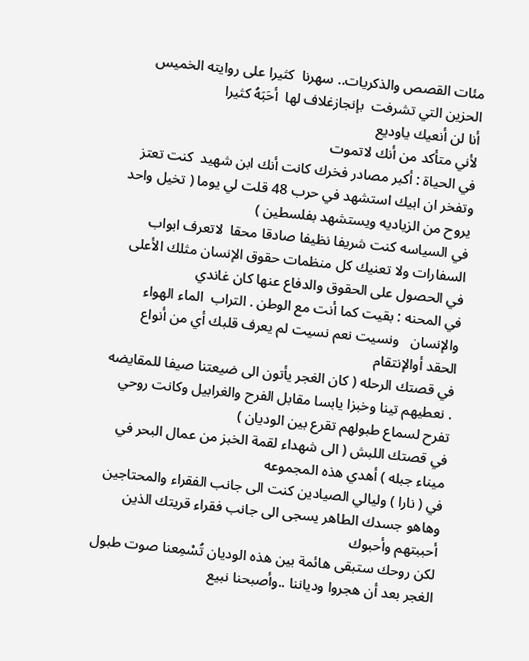مئات القصص والذكريات.. سهرنا  كثيرا على روايته الخميس الحزين التي تشرفت  بإنجازغلاف لها  أحَبَهُ كثيرا
أنا لن أنعيك ياوديع
لأني متأكد من أنك لاتموت
في الحياة : أكبر مصادر فخرك كانت أنك ابن شهيد  كنت تعتز وتفخر ان ابيك استشهد في حرب 48 قلت لي يوما ( تخيل واحد يروح من الزياديه ويستشهد بفلسطين )
في السياسه كنت شريفا نظيفا صادقا محقا  لاتعرف ابواب السفارات ولا تعنيك كل منظمات حقوق الإنسان مثلك الأعلى في الحصول على الحقوق والدفاع عنها كان غاندي
في المحنه : بقيت كما أنت مع الوطن . التراب  الماء الهواء والإنسان   ونسيت نعم نسيت لم يعرف قلبك أي من أنواع الحقد أوالإنتقام
في قصتك الرحله ( كان الغجر يأتون الى ضيعتنا صيفا للمقايضه . نعطيهم تينا وخبزا يابسا مقابل الفرح والغرابيل وكانت روحي تفرح لسماع طبولهم تقرع بين الوديان )
في قصتك اللبش ( الى شهداء لقمة الخبز من عمال البحر في ميناء جبله ) أهدي هذه المجموعه
في ( نارا ) وليالي الصيادين كنت الى جانب الفقراء والمحتاجين
وهاهو جسدك الطاهر يسجى الى جانب فقراء قريتك الذين أحببتهم وأحبوك
لكن روحك ستبقى هائمة بين هذه الوديان تُسْمِعنا صوت طبول الغجر بعد أن هجروا ودياننا ..وأصبحنا نبيع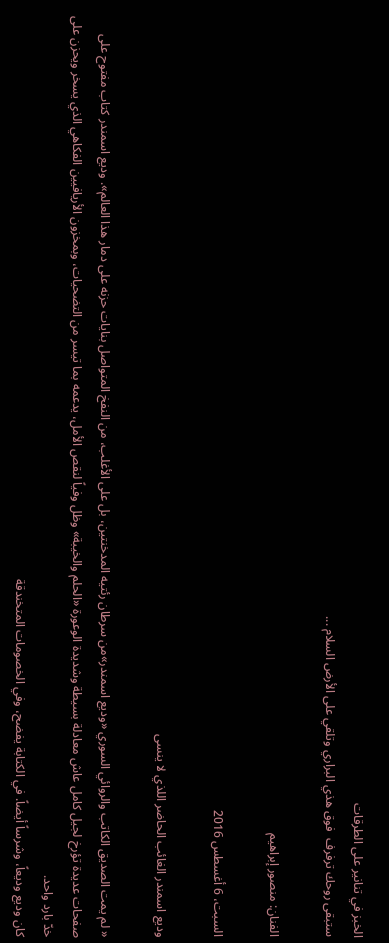الخبز في تنانير على الطرقات
ستبقى روحك ترفرف  فوق هذي البراري وتلقي على الأرض السلام ...

الفنان: منصور إبراهيم

السبت، 6 أغسطس 2016

وديع اسمندر الغائب الحاضر اللذي لا ينسى

« لم يمت الصديق الكاتب والروائي السوري «وديع اسمندر»من سرطان رئتيه المدخنتين، بل على الأغلب، من النفخ المتواصل بنايات حزنه على دمار هذا العالم». وديع اسمندر كتاب مفتوح على صفحات عديدة تؤرخ لجيل كامل عاش معادلة بسيطة وشديدة الوعورة «الحلم والخيبة» وظل وفياً لنقص الأمل، يدعمه بما تيسر من التضحيات، وبمخزون الأريافيين الفكاهي الذي يسخر ويحزن على خدّ بارد واحد.
كان وديع وديعاً، وشرساً أيضاً. في الكتابة يفضح، وفي الخصومات المتخندقة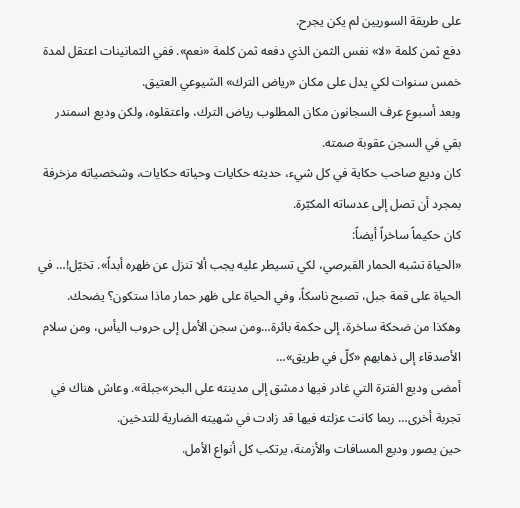على طريقة السوريين لم يكن يجرح.
دفع ثمن كلمة «لا» نفس الثمن الذي دفعه ثمن كلمة «نعم». ففي الثمانينات اعتقل لمدة خمس سنوات لكي يدل على مكان «رياض الترك» الشيوعي العتيق.
وبعد أسبوع عرف السجانون مكان المطلوب رياض الترك، واعتقلوه، ولكن وديع اسمندر بقي في السجن عقوبة صمته.
كان وديع صاحب حكاية في كل شيء، حديثه حكايات وحياته حكايات، وشخصياته مزخرفة بمجرد أن تصل إلى عدساته المكبّرة.
كان حكيماً ساخراً أيضاً:
«الحياة تشبه الحمار القبرصي، لكي تسيطر عليه يجب ألا تنزل عن ظهره أبداً». تخيّل!… في الحياة على قمة جبل، تصبح ناسكاً، وفي الحياة على ظهر حمار ماذا ستكون؟ يضحك.
وهكذا من ضحكة ساخرة، إلى حكمة بائرة…ومن سجن الأمل إلى حروب اليأس، ومن سلام الأصدقاء إلى ذهابهم «كلّ في طريق»…
أمضى وديع الفترة التي غادر فيها دمشق إلى مدينته على البحر»جبلة». وعاش هناك في تجربة أخرى… ربما كانت عزلته فيها قد زادت في شهيته الضارية للتدخين.
حين يصور وديع المسافات والأزمنة، يرتكب كل أنواع الأمل.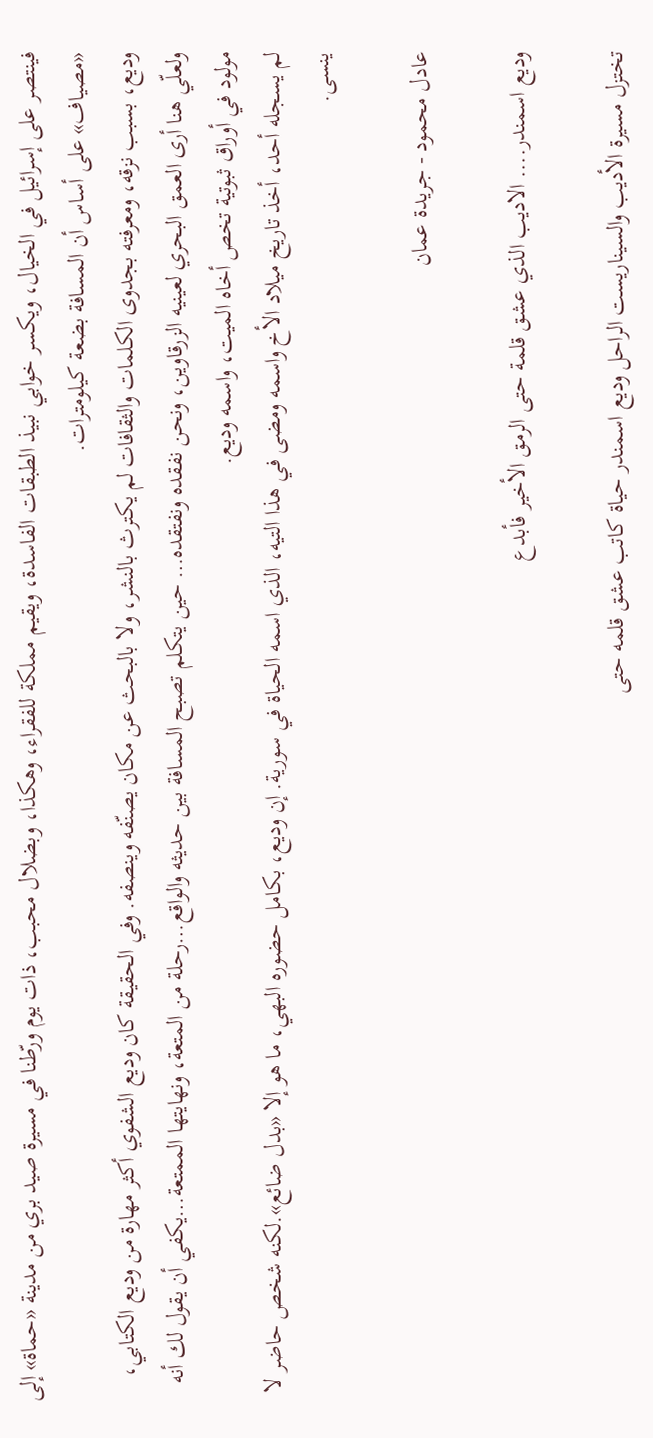فينتصر على إسرائيل في الخيال، ويكسر خوابي نبيذ الطبقات الفاسدة، ويقيم مملكة للفقراء، وهكذا، وبضلال محبب، ذات يوم ورّطنا في مسيرة صيد بري من مدينة «حماة» إلى «مصياف» على أساس أن المسافة بضعة كيلومترات.
وديع، بسبب نزقه، ومعرفته بجدوى الكلمات والثقافات لم يكترث بالنشر، ولا بالبحث عن مكان يصنّفه وينصفه. وفي الحقيقة كان وديع الشفوي أكثر مهارة من وديع الكتابي، ولعلّي هنا أرى العمق البحري لعينيه الزرقاوين، ونحن نفقده ونفتقده… حين يتكلم تصبح المسافة بين حديثه والواقع…رحلة من المتعة، ونهايتها الممتعة…يكفي أن يقول لك أنه مولود في أوراق ثبوتية تخص أخاه الميت، واسمه وديع.
لم يسجله أحد، أخذ تاريخ ميلاد الأخ واسمه ومضى في هذا التيه، الذي اسمه الحياة في سورية. إن وديع، بكامل حضوره البهي، ما هو إلا «بدل ضائع».لكنه شخص حاضر لا ينسى.

عادل محمود - جريدة عمان

وديع اسمندر.... الاديب الذي عشق قلمة حتى الرمق الأخير فأبدع

تختزل مسيرة الأديب والسيناريست الراحل وديع اسمندر حياة كاتب عشق قلمه حتى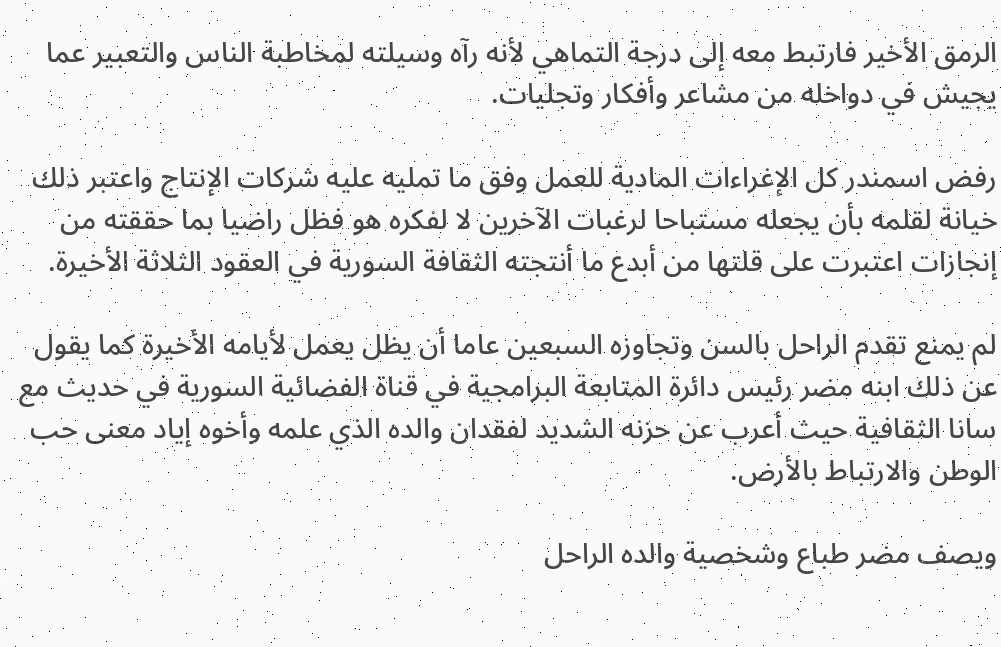الرمق الأخير فارتبط معه إلى درجة التماهي لأنه رآه وسيلته لمخاطبة الناس والتعبير عما يجيش في دواخله من مشاعر وأفكار وتجليات.

رفض اسمندر كل الإغراءات المادية للعمل وفق ما تمليه عليه شركات الإنتاج واعتبر ذلك خيانة لقلمه بأن يجعله مستباحا لرغبات الآخرين لا لفكره هو فظل راضيا بما حققته من إنجازات اعتبرت على قلتها من أبدع ما أنتجته الثقافة السورية في العقود الثلاثة الأخيرة.

لم يمنع تقدم الراحل بالسن وتجاوزه السبعين عاما أن يظل يعمل لأيامه الأخيرة كما يقول عن ذلك ابنه مضر رئيس دائرة المتابعة البرامجية في قناة الفضائية السورية في حديث مع سانا الثقافية حيث أعرب عن حزنه الشديد لفقدان والده الذي علمه وأخوه إياد معنى حب الوطن والارتباط بالأرض.

ويصف مضر طباع وشخصية والده الراحل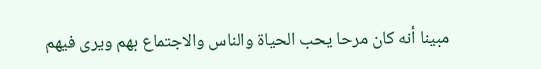مبينا أنه كان مرحا يحب الحياة والناس والاجتماع بهم ويرى فيهم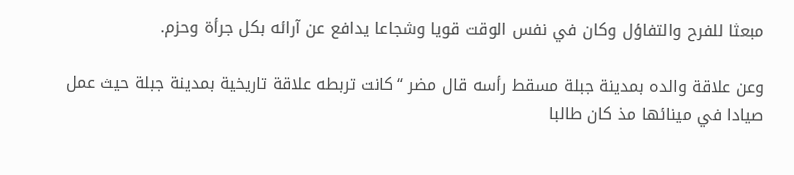مبعثا للفرح والتفاؤل وكان في نفس الوقت قويا وشجاعا يدافع عن آرائه بكل جرأة وحزم.

وعن علاقة والده بمدينة جبلة مسقط رأسه قال مضر “كانت تربطه علاقة تاريخية بمدينة جبلة حيث عمل صيادا في مينائها مذ كان طالبا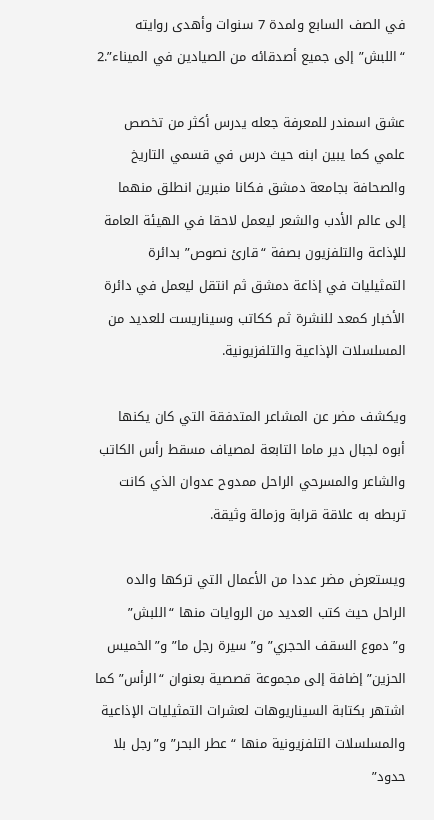في الصف السابع ولمدة 7 سنوات وأهدى روايته “اللبش” إلى جميع أصدقائه من الصيادين في الميناء”.2

عشق اسمندر للمعرفة جعله يدرس أكثر من تخصص علمي كما يبين ابنه حيث درس في قسمي التاريخ والصحافة بجامعة دمشق فكانا منبرين انطلق منهما إلى عالم الأدب والشعر ليعمل لاحقا في الهيئة العامة للإذاعة والتلفزيون بصفة “قارئ نصوص” بدائرة التمثيليات في إذاعة دمشق ثم انتقل ليعمل في دائرة الأخبار كمعد للنشرة ثم ككاتب وسيناريست للعديد من المسلسلات الإذاعية والتلفزيونية.

ويكشف مضر عن المشاعر المتدفقة التي كان يكنها أبوه لجبال دير ماما التابعة لمصياف مسقط رأس الكاتب والشاعر والمسرحي الراحل ممدوح عدوان الذي كانت تربطه به علاقة قرابة وزمالة وثيقة.

ويستعرض مضر عددا من الأعمال التي تركها والده الراحل حيث كتب العديد من الروايات منها “اللبش” و”دموع السقف الحجري” و”سيرة رجل ما” و”الخميس الحزين” إضافة إلى مجموعة قصصية بعنوان “الرأس” كما اشتهر بكتابة السيناريوهات لعشرات التمثيليات الإذاعية والمسلسلات التلفزيونية منها “عطر البحر” و”رجل بلا حدود”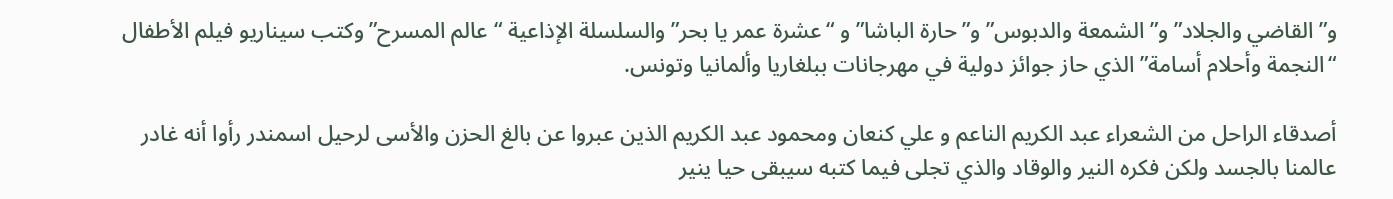و”القاضي والجلاد” و”الشمعة والدبوس” و”حارة الباشا” و “عشرة عمر يا بحر” والسلسلة الإذاعية “عالم المسرح” وكتب سيناريو فيلم الأطفال “النجمة وأحلام أسامة” الذي حاز جوائز دولية في مهرجانات ببلغاريا وألمانيا وتونس.

أصدقاء الراحل من الشعراء عبد الكريم الناعم و علي كنعان ومحمود عبد الكريم الذين عبروا عن بالغ الحزن والأسى لرحيل اسمندر رأوا أنه غادر عالمنا بالجسد ولكن فكره النير والوقاد والذي تجلى فيما كتبه سيبقى حيا ينير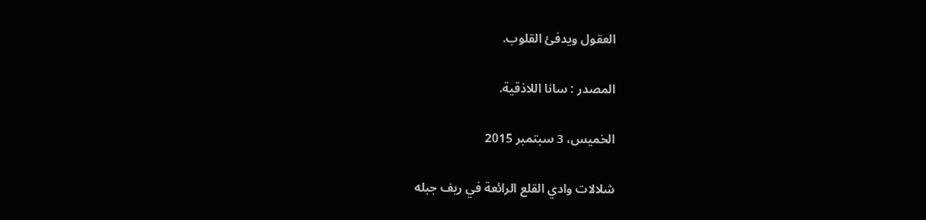العقول ويدفئ القلوب.

المصدر : سانا اللاذقية.

الخميس، 3 سبتمبر 2015

شلالات وادي القلع الرائعة في ريف جبله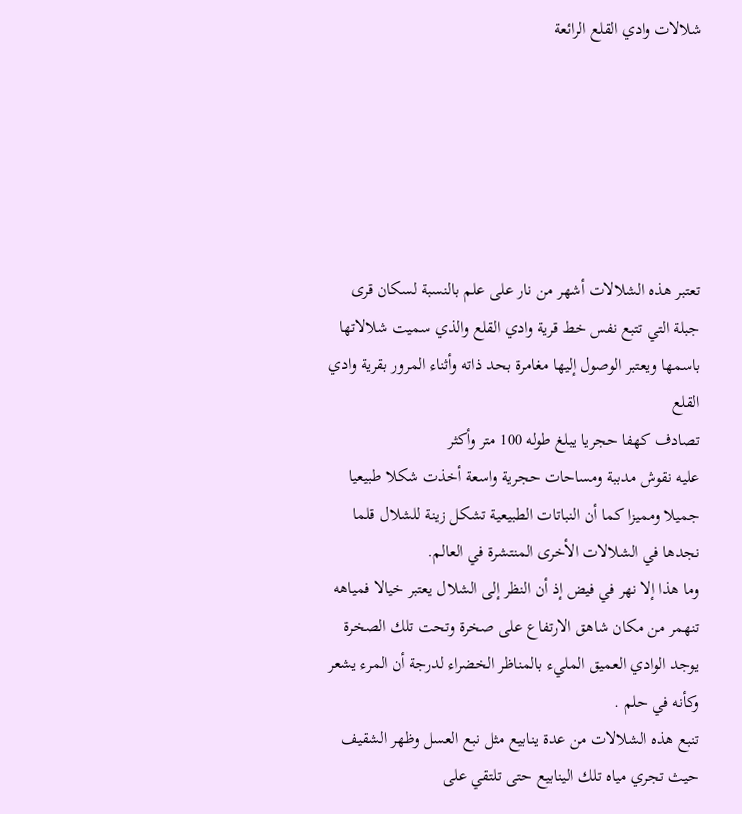شلالات وادي القلع الرائعة






تعتبر هذه الشلالات أشهر من نار على علم بالنسبة لسكان قرى جبلة التي تتبع نفس خط قرية وادي القلع والذي سميت شلالاتها باسمها ويعتبر الوصول إليها مغامرة بحد ذاته وأثناء المرور بقرية وادي القلع
تصادف كهفا حجريا يبلغ طوله 100 متر وأكثر
عليه نقوش مدببة ومساحات حجرية واسعة أخذت شكلا طبيعيا جميلا ومميزا كما أن النباتات الطبيعية تشكل زينة للشلال قلما نجدها في الشلالات الأخرى المنتشرة في العالم.
وما هذا إلا نهر في فيض إذ أن النظر إلى الشلال يعتبر خيالا فمياهه تنهمر من مكان شاهق الارتفاع على صخرة وتحت تلك الصخرة يوجد الوادي العميق المليء بالمناظر الخضراء لدرجة أن المرء يشعر وكأنه في حلم .
تنبع هذه الشلالات من عدة ينابيع مثل نبع العسل وظهر الشقيف حيث تجري مياه تلك الينابيع حتى تلتقي على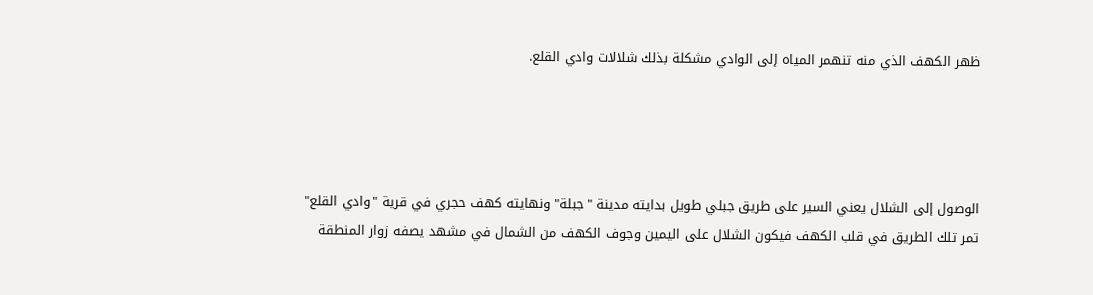ظهر الكهف الذي منه تنهمر المياه إلى الوادي مشكلة بذلك شلالات وادي القلع.




الوصول إلى الشلال يعني السير على طريق جبلي طويل بدايته مدينة "جبلة" ونهايته كهف حجري في قرية "وادي القلع" تمر تلك الطريق في قلب الكهف فيكون الشلال على اليمين وجوف الكهف من الشمال في مشهد يصفه زوار المنطقة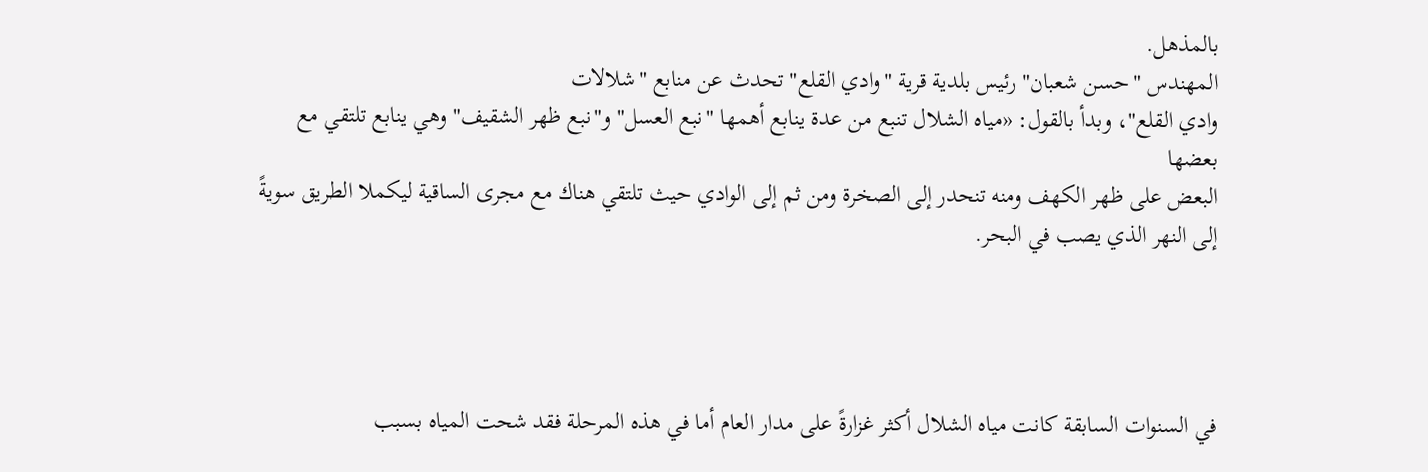بالمذهل.
المهندس "حسن شعبان" رئيس بلدية قرية "وادي القلع" تحدث عن منابع "شلالات
وادي القلع"، وبدأ بالقول: «مياه الشلال تنبع من عدة ينابع أهمها "نبع العسل" و"نبع ظهر الشقيف" وهي ينابع تلتقي مع بعضها
البعض على ظهر الكهف ومنه تنحدر إلى الصخرة ومن ثم إلى الوادي حيث تلتقي هناك مع مجرى الساقية ليكملا الطريق سويةً إلى النهر الذي يصب في البحر.




في السنوات السابقة كانت مياه الشلال أكثر غزارةً على مدار العام أما في هذه المرحلة فقد شحت المياه بسبب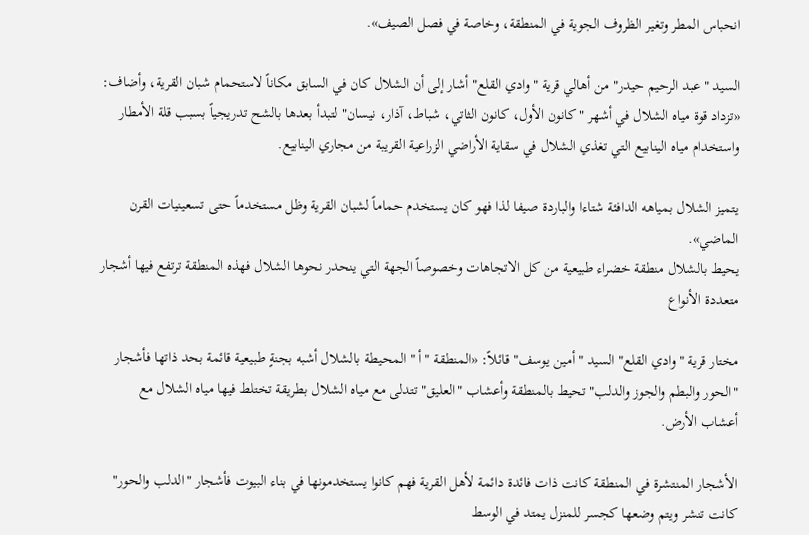انحباس المطر وتغير الظروف الجوية في المنطقة، وخاصة في فصل الصيف».

السيد "عبد الرحيم حيدر" من أهالي قرية "وادي القلع" أشار إلى أن الشلال كان في السابق مكاناً لاستحمام شبان القرية، وأضاف: «تزداد قوة مياه الشلال في أشهر "كانون الأول، كانون الثاتي، شباط، آذار، نيسان" لتبدأ بعدها بالشح تدريجياً بسبب قلة الأمطار واستخدام مياه الينابيع التي تغذي الشلال في سقاية الأراضي الزراعية القريبة من مجاري الينابيع.

يتميز الشلال بمياهه الدافئة شتاءا والباردة صيفا لذا فهو كان يستخدم حماماً لشبان القرية وظل مستخدماً حتى تسعينيات القرن الماضي».
يحيط بالشلال منطقة خضراء طبيعية من كل الاتجاهات وخصوصاً الجهة التي ينحدر نحوها الشلال فهذه المنطقة ترتفع فيها أشجار متعددة الأنواع

مختار قرية "وادي القلع" السيد "أمين يوسف" قائلاً: «المنطقة "أ " المحيطة بالشلال أشبه بجنةٍ طبيعية قائمة بحد ذاتها فأشجار "الحور والبطم والجوز والدلب" تحيط بالمنطقة وأعشاب "العليق" تتدلى مع مياه الشلال بطريقة تختلط فيها مياه الشلال مع أعشاب الأرض.

الأشجار المنتشرة في المنطقة كانت ذات فائدة دائمة لأهل القرية فهم كانوا يستخدمونها في بناء البيوت فأشجار "الدلب والحور" كانت تنشر ويتم وضعها كجسر للمنزل يمتد في الوسط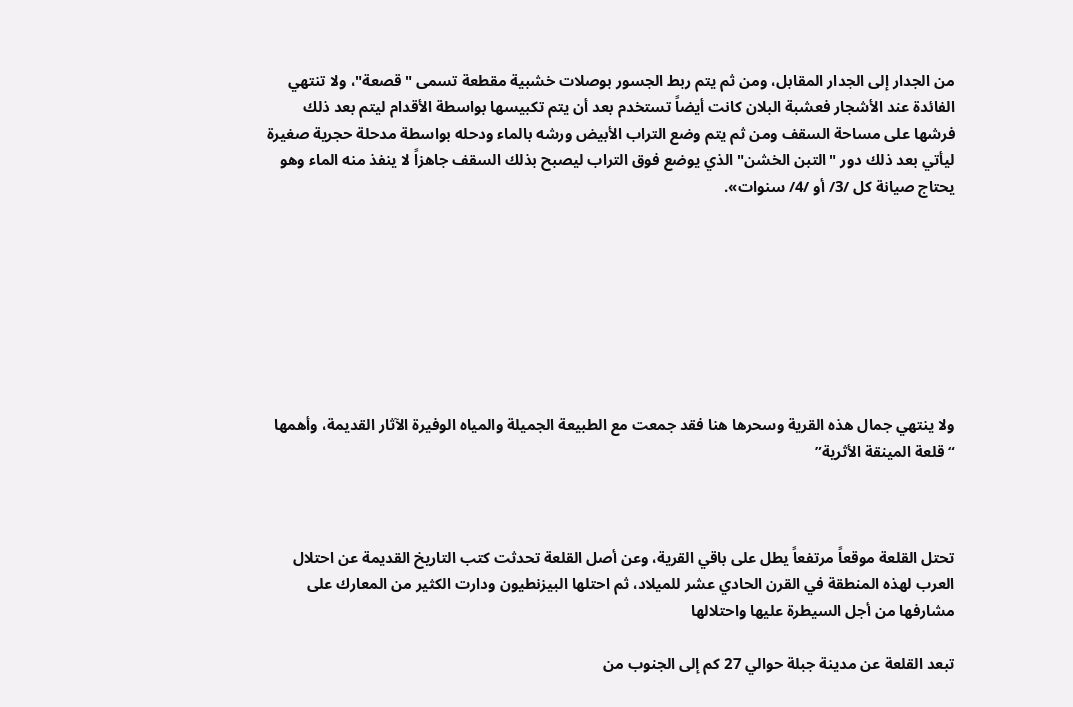من الجدار إلى الجدار المقابل، ومن ثم يتم ربط الجسور بوصلات خشبية مقطعة تسمى "قصعة"، ولا تنتهي الفائدة عند الأشجار فعشبة البلان كانت أيضاً تستخدم بعد أن يتم تكبيسها بواسطة الأقدام ليتم بعد ذلك فرشها على مساحة السقف ومن ثم يتم وضع التراب الأبيض ورشه بالماء ودحله بواسطة مدحلة حجرية صغيرة ليأتي بعد ذلك دور "التبن الخشن" الذي يوضع فوق التراب ليصبح بذلك السقف جاهزاً لا ينفذ منه الماء وهو يحتاج صيانة كل /3/ أو /4/ سنوات».








ولا ينتهي جمال هذه القرية وسحرها هنا فقد جمعت مع الطبيعة الجميلة والمياه الوفيرة الآثار القديمة، وأهمها “قلعة المينقة الأثرية”



تحتل القلعة موقعاً مرتفعاً يطل على باقي القرية، وعن أصل القلعة تحدثت كتب التاريخ القديمة عن احتلال العرب لهذه المنطقة في القرن الحادي عشر للميلاد، ثم احتلها البيزنطيون ودارت الكثير من المعارك على مشارفها من أجل السيطرة عليها واحتلالها

تبعد القلعة عن مدينة جبلة حوالي 27 كم إلى الجنوب من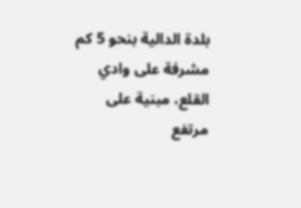بلدة الدالية بنحو 5 كم مشرفة على وادي القلع، مبنية على مرتفع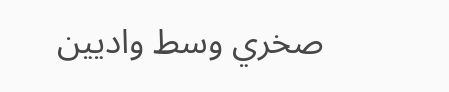صخري وسط واديين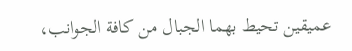عميقين تحيط بهما الجبال من كافة الجوانب،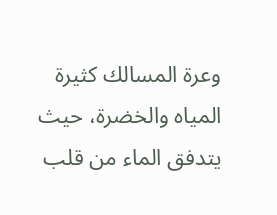وعرة المسالك كثيرة المياه والخضرة، حيث يتدفق الماء من قلب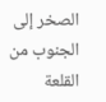الصخر إلى الجنوب من القلعة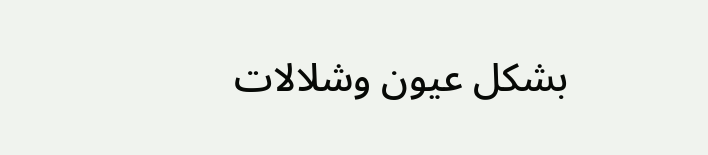بشكل عيون وشلالات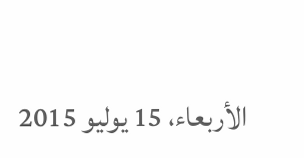الأربعاء، 15 يوليو 2015